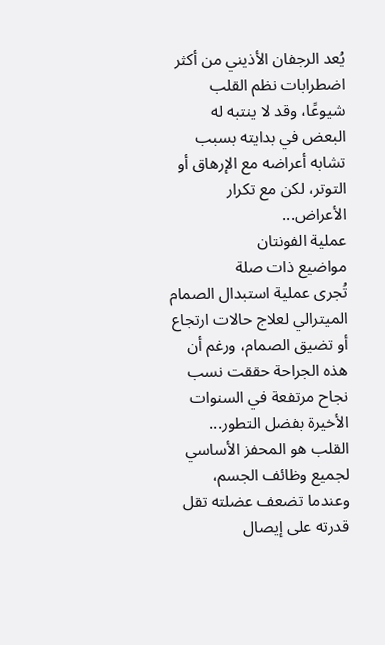يُعد الرجفان الأذيني من أكثر اضطرابات نظم القلب شيوعًا، وقد لا ينتبه له البعض في بدايته بسبب تشابه أعراضه مع الإرهاق أو التوتر، لكن مع تكرار الأعراض...
عملية الفونتان
مواضيع ذات صلة
تُجرى عملية استبدال الصمام الميترالي لعلاج حالات ارتجاع أو تضيق الصمام، ورغم أن هذه الجراحة حققت نسب نجاح مرتفعة في السنوات الأخيرة بفضل التطور...
القلب هو المحفز الأساسي لجميع وظائف الجسم، وعندما تضعف عضلته تقل قدرته على إيصال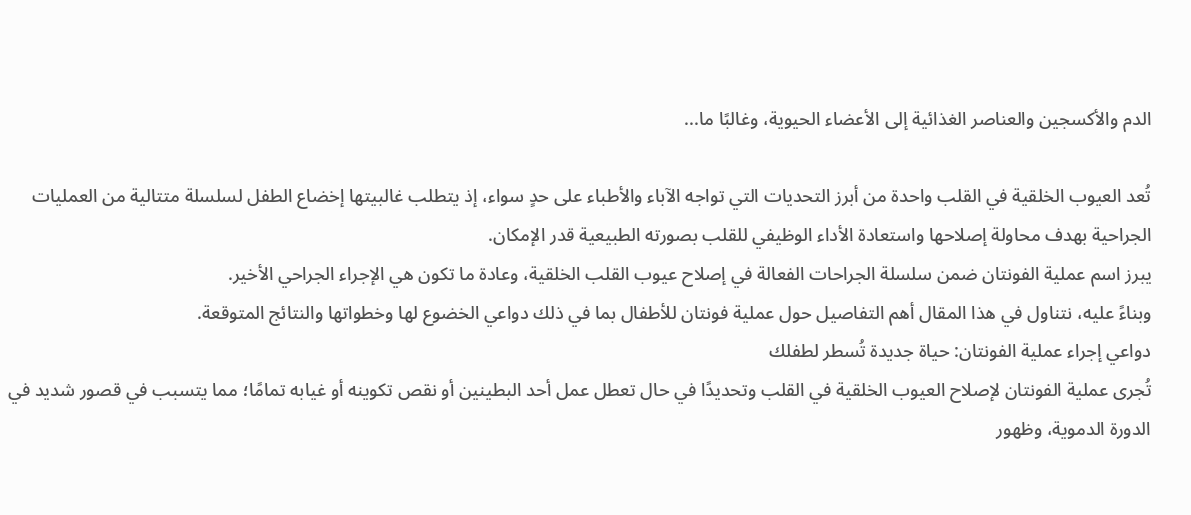الدم والأكسجين والعناصر الغذائية إلى الأعضاء الحيوية، وغالبًا ما...

تُعد العيوب الخلقية في القلب واحدة من أبرز التحديات التي تواجه الآباء والأطباء على حدٍ سواء، إذ يتطلب غالبيتها إخضاع الطفل لسلسلة متتالية من العمليات الجراحية بهدف محاولة إصلاحها واستعادة الأداء الوظيفي للقلب بصورته الطبيعية قدر الإمكان.
يبرز اسم عملية الفونتان ضمن سلسلة الجراحات الفعالة في إصلاح عيوب القلب الخلقية، وعادة ما تكون هي الإجراء الجراحي الأخير.
وبناءً عليه، نتناول في هذا المقال أهم التفاصيل حول عملية فونتان للأطفال بما في ذلك دواعي الخضوع لها وخطواتها والنتائج المتوقعة.
دواعي إجراء عملية الفونتان: حياة جديدة تُسطر لطفلك
تُجرى عملية الفونتان لإصلاح العيوب الخلقية في القلب وتحديدًا في حال تعطل عمل أحد البطينين أو نقص تكوينه أو غيابه تمامًا؛ مما يتسبب في قصور شديد في الدورة الدموية، وظهور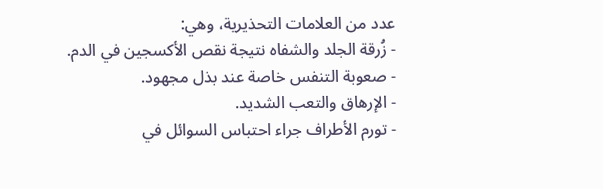عدد من العلامات التحذيرية، وهي:
- زُرقة الجلد والشفاه نتيجة نقص الأكسجين في الدم.
- صعوبة التنفس خاصة عند بذل مجهود.
- الإرهاق والتعب الشديد.
- تورم الأطراف جراء احتباس السوائل في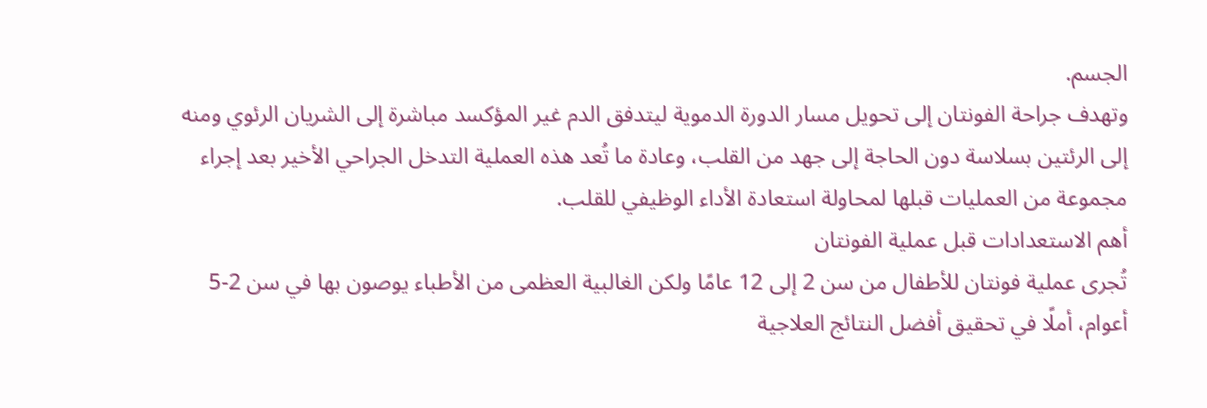الجسم.
وتهدف جراحة الفونتان إلى تحويل مسار الدورة الدموية ليتدفق الدم غير المؤكسد مباشرة إلى الشريان الرئوي ومنه إلى الرئتين بسلاسة دون الحاجة إلى جهد من القلب، وعادة ما تُعد هذه العملية التدخل الجراحي الأخير بعد إجراء مجموعة من العمليات قبلها لمحاولة استعادة الأداء الوظيفي للقلب.
أهم الاستعدادات قبل عملية الفونتان
تُجرى عملية فونتان للأطفال من سن 2 إلى 12 عامًا ولكن الغالبية العظمى من الأطباء يوصون بها في سن 2-5 أعوام، أملًا في تحقيق أفضل النتائج العلاجية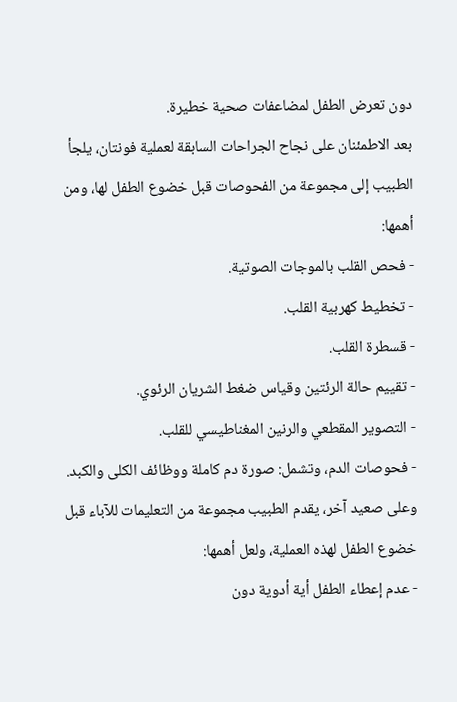دون تعرض الطفل لمضاعفات صحية خطيرة.
بعد الاطمئنان على نجاح الجراحات السابقة لعملية فونتان، يلجأ الطبيب إلى مجموعة من الفحوصات قبل خضوع الطفل لها، ومن أهمها:
- فحص القلب بالموجات الصوتية.
- تخطيط كهربية القلب.
- قسطرة القلب.
- تقييم حالة الرئتين وقياس ضغط الشريان الرئوي.
- التصوير المقطعي والرنين المغناطيسي للقلب.
- فحوصات الدم، وتشمل: صورة دم كاملة ووظائف الكلى والكبد.
وعلى صعيد آخر، يقدم الطبيب مجموعة من التعليمات للآباء قبل خضوع الطفل لهذه العملية، ولعل أهمها:
- عدم إعطاء الطفل أية أدوية دون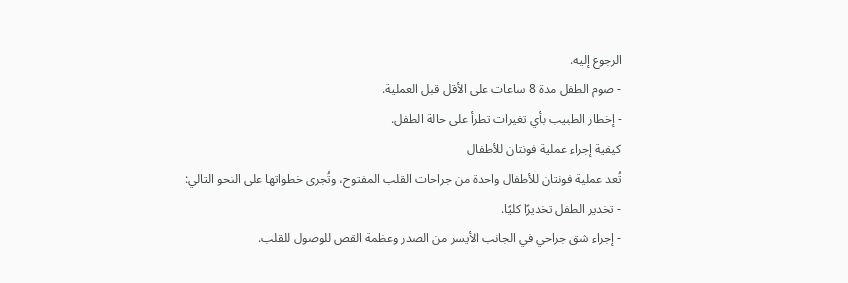الرجوع إليه.
- صوم الطفل مدة 8 ساعات على الأقل قبل العملية.
- إخطار الطبيب بأي تغيرات تطرأ على حالة الطفل.
كيفية إجراء عملية فونتان للأطفال
تُعد عملية فونتان للأطفال واحدة من جراحات القلب المفتوح، وتُجرى خطواتها على النحو التالي:
- تخدير الطفل تخديرًا كليًا.
- إجراء شق جراحي في الجانب الأيسر من الصدر وعظمة القص للوصول للقلب.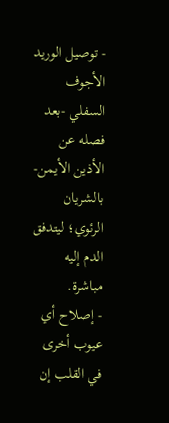- توصيل الوريد الأجوف السفلي -بعد فصله عن الأذين الأيمن- بالشريان الرئوي؛ ليتدفق الدم إليه مباشرة.
- إصلاح أي عيوب أخرى في القلب إن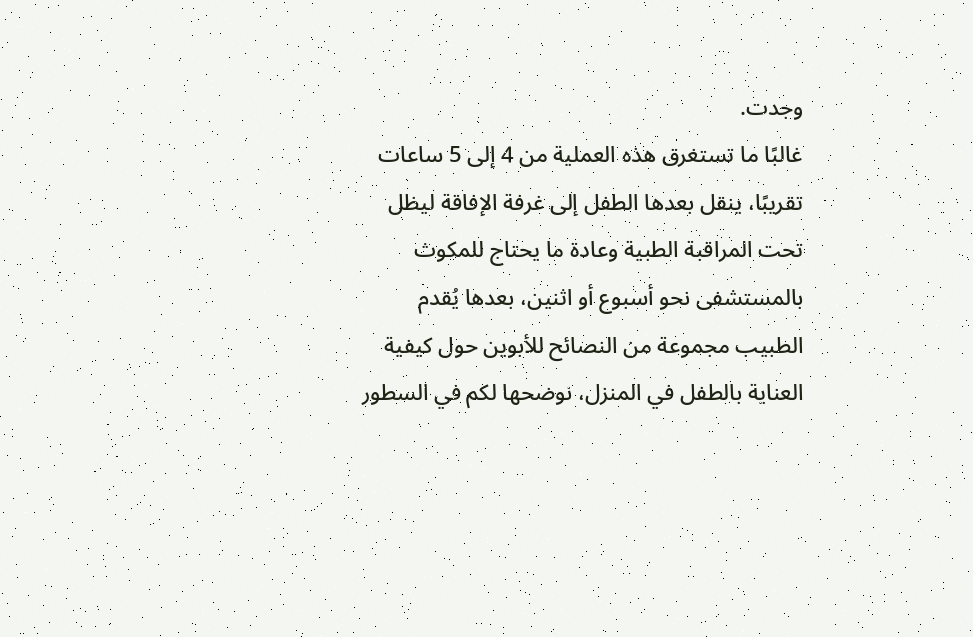وجدت.
غالبًا ما تستغرق هذه العملية من 4 إلى 5 ساعات تقريبًا، ينقل بعدها الطفل إلى غرفة الإفاقة ليظل تحت المراقبة الطبية وعادة ما يحتاج للمكوث بالمستشفى نحو أسبوع أو اثنين، بعدها يُقدم الطبيب مجموعة من النصائح للأبوين حول كيفية العناية بالطفل في المنزل، نوضحها لكم في السطور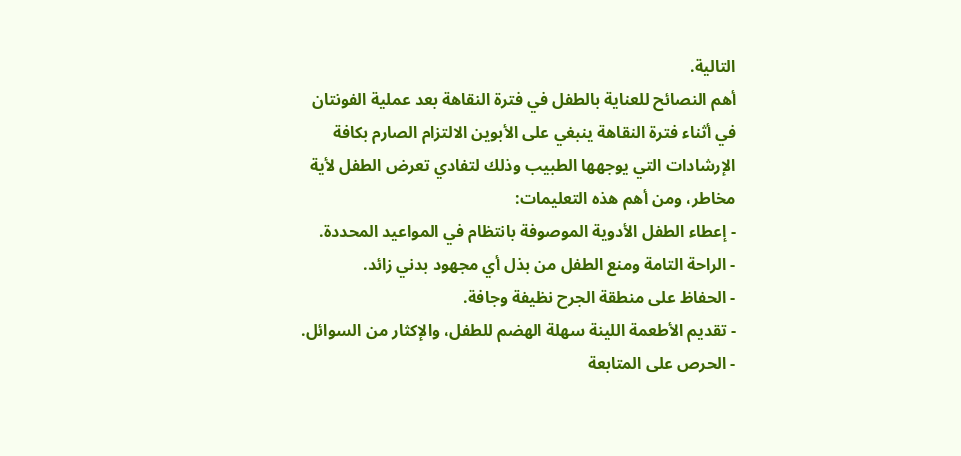التالية.
أهم النصائح للعناية بالطفل في فترة النقاهة بعد عملية الفونتان
في أثناء فترة النقاهة ينبغي على الأبوين الالتزام الصارم بكافة الإرشادات التي يوجهها الطبيب وذلك لتفادي تعرض الطفل لأية مخاطر، ومن أهم هذه التعليمات:
- إعطاء الطفل الأدوية الموصوفة بانتظام في المواعيد المحددة.
- الراحة التامة ومنع الطفل من بذل أي مجهود بدني زائد.
- الحفاظ على منطقة الجرح نظيفة وجافة.
- تقديم الأطعمة اللينة سهلة الهضم للطفل، والإكثار من السوائل.
- الحرص على المتابعة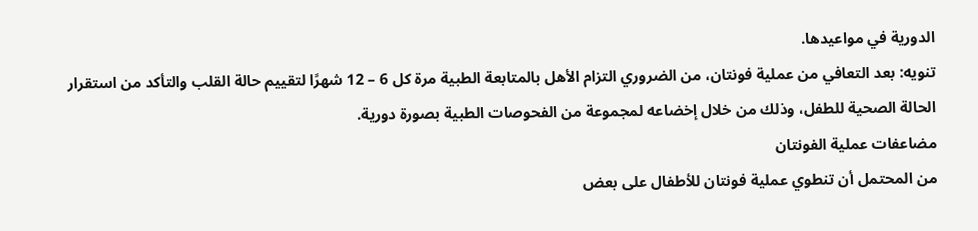الدورية في مواعيدها.
تنويه: بعد التعافي من عملية فونتان، من الضروري التزام الأهل بالمتابعة الطبية مرة كل 6 – 12 شهرًا لتقييم حالة القلب والتأكد من استقرار الحالة الصحية للطفل، وذلك من خلال إخضاعه لمجموعة من الفحوصات الطبية بصورة دورية.
مضاعفات عملية الفونتان
من المحتمل أن تنطوي عملية فونتان للأطفال على بعض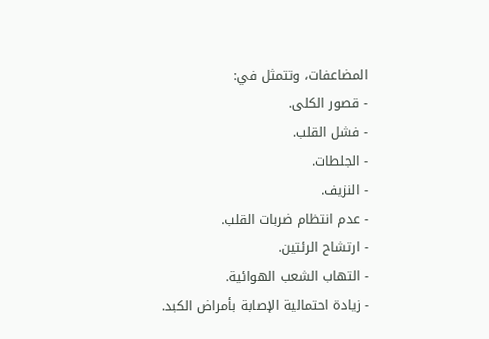المضاعفات، وتتمثل في:
- قصور الكلى.
- فشل القلب.
- الجلطات.
- النزيف.
- عدم انتظام ضربات القلب.
- ارتشاح الرئتين.
- التهاب الشعب الهوائية.
- زيادة احتمالية الإصابة بأمراض الكبد.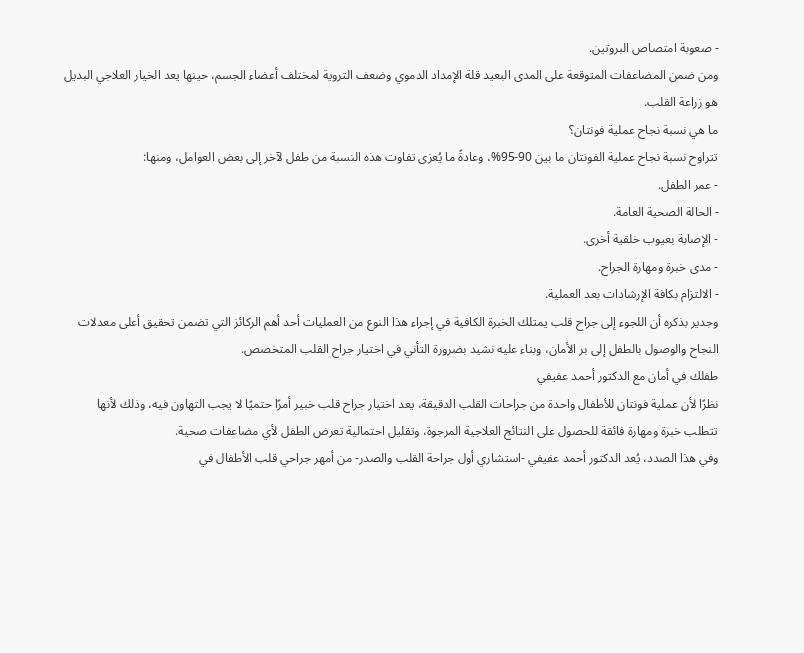- صعوبة امتصاص البروتين.
ومن ضمن المضاعفات المتوقعة على المدى البعيد قلة الإمداد الدموي وضعف التروية لمختلف أعضاء الجسم، حينها يعد الخيار العلاجي البديل هو زراعة القلب.
ما هي نسبة نجاح عملية فونتان؟
تتراوح نسبة نجاح عملية الفونتان ما بين 90-95%، وعادةً ما يُعزى تفاوت هذه النسبة من طفل لآخر إلى بعض العوامل، ومنها:
- عمر الطفل.
- الحالة الصحية العامة.
- الإصابة بعيوب خلقية أخرى.
- مدى خبرة ومهارة الجراح.
- الالتزام بكافة الإرشادات بعد العملية.
وجدير بذكره أن اللجوء إلى جراح قلب يمتلك الخبرة الكافية في إجراء هذا النوع من العمليات أحد أهم الركائز التي تضمن تحقيق أعلى معدلات النجاح والوصول بالطفل إلى بر الأمان، وبناء عليه نشيد بضرورة التأني في اختيار جراح القلب المتخصص.
طفلك في أمان مع الدكتور أحمد عفيفي
نظرًا لأن عملية فونتان للأطفال واحدة من جراحات القلب الدقيقة، يعد اختيار جراح قلب خبير أمرًا حتميًا لا يجب التهاون فيه، وذلك لأنها تتطلب خبرة ومهارة فائقة للحصول على النتائج العلاجية المرجوة، وتقليل احتمالية تعرض الطفل لأي مضاعفات صحية.
وفي هذا الصدد، يُعد الدكتور أحمد عفيفي -استشاري أول جراحة القلب والصدر- من أمهر جراحي قلب الأطفال في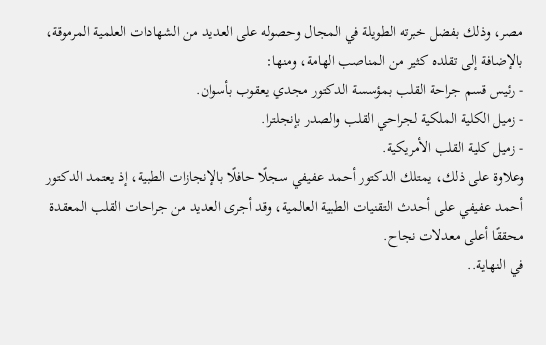مصر، وذلك بفضل خبرته الطويلة في المجال وحصوله على العديد من الشهادات العلمية المرموقة، بالإضافة إلى تقلده كثير من المناصب الهامة، ومنها:
- رئيس قسم جراحة القلب بمؤسسة الدكتور مجدي يعقوب بأسوان.
- زميل الكلية الملكية لجراحي القلب والصدر بإنجلترا.
- زميل كلية القلب الأمريكية.
وعلاوة على ذلك، يمتلك الدكتور أحمد عفيفي سجلًا حافلًا بالإنجازات الطبية، إذ يعتمد الدكتور أحمد عفيفي على أحدث التقنيات الطبية العالمية، وقد أجرى العديد من جراحات القلب المعقدة محققًا أعلى معدلات نجاح.
في النهاية..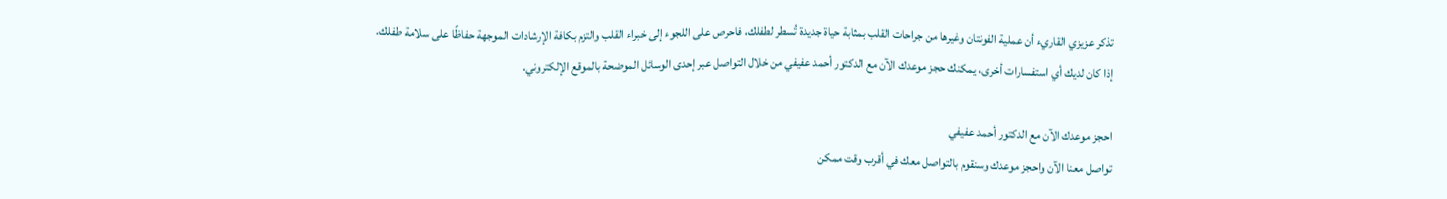تذكر عزيزي القاريء أن عملية الفونتان وغيرها من جراحات القلب بمثابة حياة جديدة تُسطر لطفلك، فاحرص على اللجوء إلى خبراء القلب والتزم بكافة الإرشادات الموجهة حفاظًا على سلامة طفلك.
إذا كان لديك أي استفسارات أخرى، يمكنك حجز موعدك الآن مع الدكتور أحمد عفيفي من خلال التواصل عبر إحدى الوسائل الموضحة بالموقع الإلكتروني.

احجز موعدك الآن مع الدكتور أحمد عفيفي
تواصل معنا الآن واحجز موعدك وسنقوم بالتواصل معك في أقرب وقت ممكن